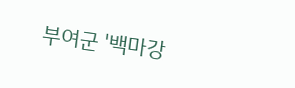부여군 '백마강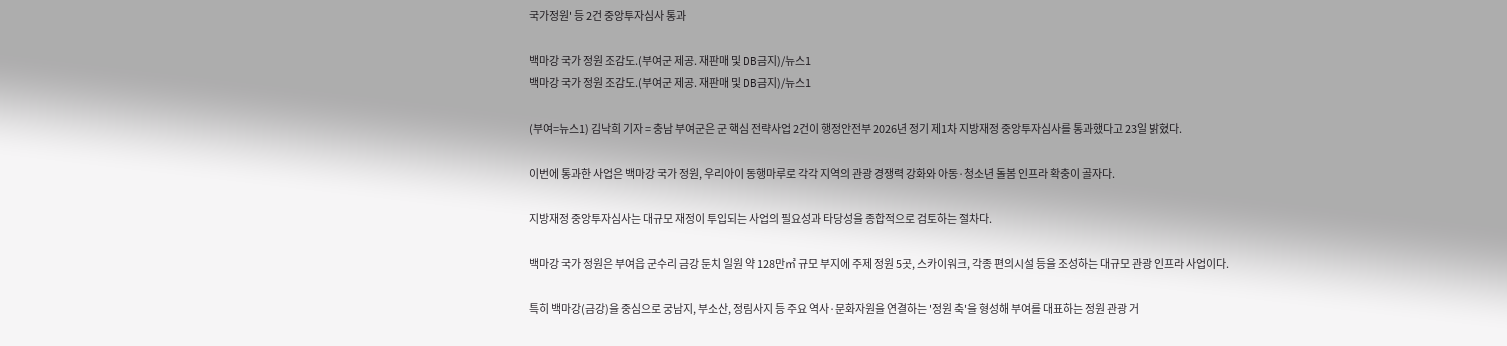국가정원' 등 2건 중앙투자심사 통과

백마강 국가 정원 조감도.(부여군 제공. 재판매 및 DB금지)/뉴스1
백마강 국가 정원 조감도.(부여군 제공. 재판매 및 DB금지)/뉴스1

(부여=뉴스1) 김낙희 기자 = 충남 부여군은 군 핵심 전략사업 2건이 행정안전부 2026년 정기 제1차 지방재정 중앙투자심사를 통과했다고 23일 밝혔다.

이번에 통과한 사업은 백마강 국가 정원, 우리아이 동행마루로 각각 지역의 관광 경쟁력 강화와 아동·청소년 돌봄 인프라 확충이 골자다.

지방재정 중앙투자심사는 대규모 재정이 투입되는 사업의 필요성과 타당성을 종합적으로 검토하는 절차다.

백마강 국가 정원은 부여읍 군수리 금강 둔치 일원 약 128만㎡ 규모 부지에 주제 정원 5곳, 스카이워크, 각종 편의시설 등을 조성하는 대규모 관광 인프라 사업이다.

특히 백마강(금강)을 중심으로 궁남지, 부소산, 정림사지 등 주요 역사·문화자원을 연결하는 '정원 축'을 형성해 부여를 대표하는 정원 관광 거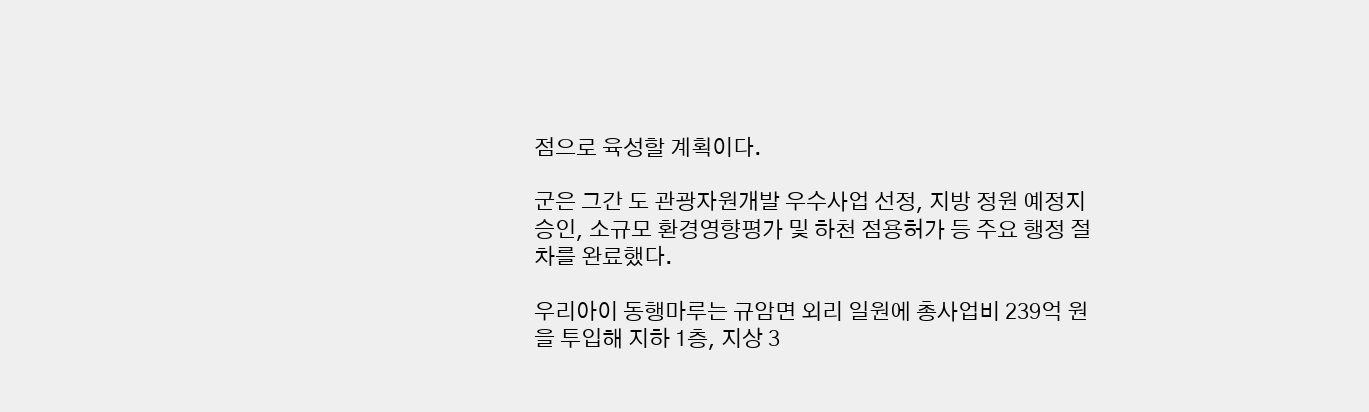점으로 육성할 계획이다.

군은 그간 도 관광자원개발 우수사업 선정, 지방 정원 예정지 승인, 소규모 환경영향평가 및 하천 점용허가 등 주요 행정 절차를 완료했다.

우리아이 동행마루는 규암면 외리 일원에 총사업비 239억 원을 투입해 지하 1층, 지상 3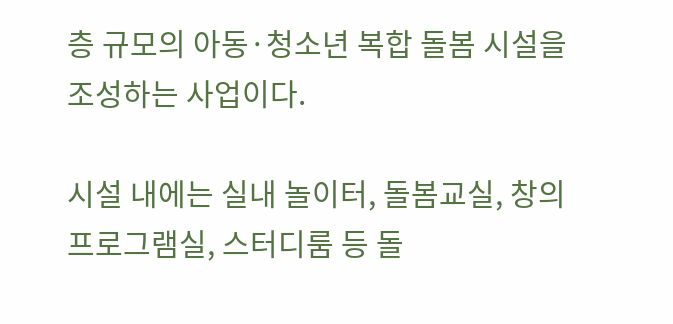층 규모의 아동·청소년 복합 돌봄 시설을 조성하는 사업이다.

시설 내에는 실내 놀이터, 돌봄교실, 창의 프로그램실, 스터디룸 등 돌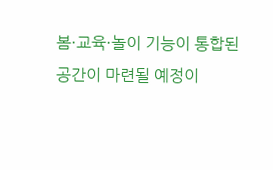봄·교육·놀이 기능이 통합된 공간이 마련될 예정이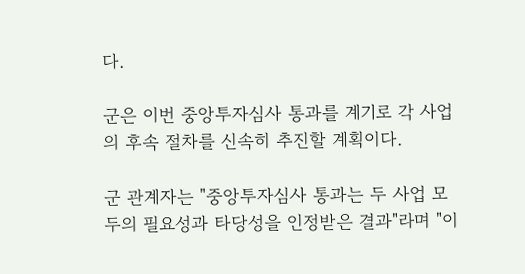다.

군은 이번 중앙투자심사 통과를 계기로 각 사업의 후속 절차를 신속히 추진할 계획이다.

군 관계자는 "중앙투자심사 통과는 두 사업 모두의 필요성과 타당성을 인정받은 결과"라며 "이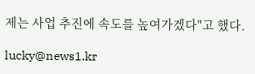제는 사업 추진에 속도를 높여가겠다"고 했다.

lucky@news1.kr